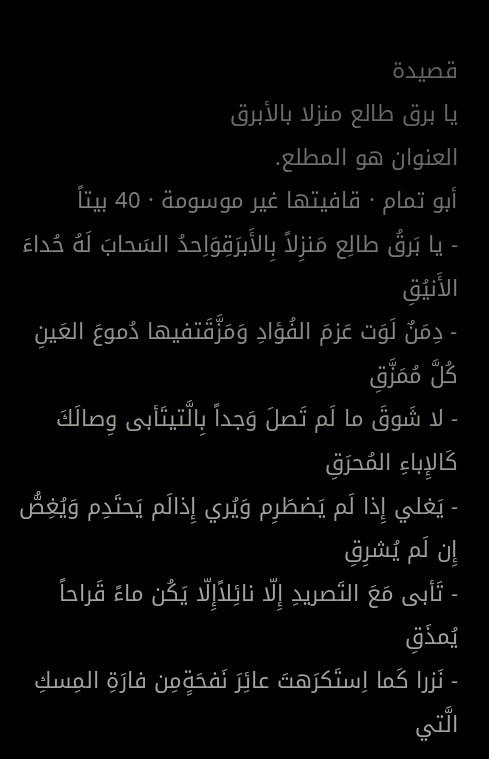قصيدة
يا برق طالع منزلا بالأبرق
العنوان هو المطلع.
أبو تمام · قافيتها غير موسومة · 40 بيتاً
- يا بَرقُ طالِع مَنزِلاً بِالأَبرَقِوَاِحدُ السَحابَ لَهُ حُداءَ الأَنيُقِ
- دِمَنٌ لَوَت عَزمَ الفُؤادِ وَمَزَّقَتفيها دُموعَ العَينِ كُلَّ مُمَزَّقِ
- لا شَوقَ ما لَم تَصلَ وَجداً بِالَّتيتَأبى وِصالَكَ كَالإِباءِ المُحرَقِ
- يَغلي إِذا لَم يَضطَرِم وَيُري إِذالَم يَحتَدِم وَيُغِصُّ إِن لَم يُشرِقِ
- تَأبى مَعَ التَصريدِ إِلّا نائِلاًإِلّا يَكُن ماءً قَراحاً يُمذَقِ
- نَزرا كَما اِستَكرَهتَ عائِرَ نَفحَةٍمِن فارَةِ المِسكِ الَّتي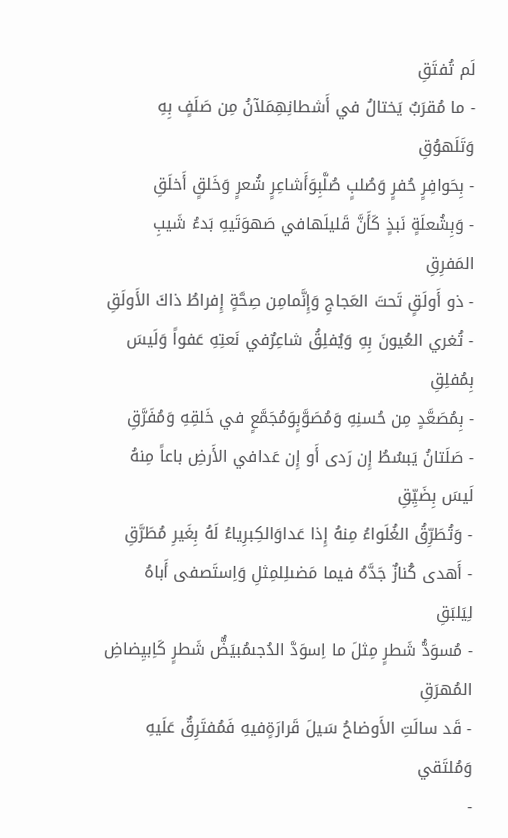لَم تُفتَقِ
- ما مُقرَبٌ يَختالُ في أَشطانِهِمَلآنُ مِن صَلَفٍ بِهِ وَتَلَهوُقِ
- بِحَوافِرٍ حُفرٍ وَصُلبٍ صُلَّبِوَأَشاعِرٍ شُعرٍ وَخَلقٍ أَخلَقِ
- وَبِشُعلَةٍ نَبذٍ كَأَنَّ قَليلَهافي صَهوَتَيهِ بَدءُ شَيبِ المَفرِقِ
- ذو أَولَقٍ تَحتَ العَجاجِ وَإِنَّمامِن صِحَّةٍ إِفراطُ ذاكَ الأَولَقِ
- تُغري العُيونَ بِهِ وَيُفلِقُ شاعِرٌفي نَعتِهِ عَفواً وَلَيسَ بِمُفلِقِ
- بِمُصَعَّدٍ مِن حُسنِهِ وَمُصَوَّبٍوَمُجَمَّعٍ في خَلقِهِ وَمُفَرَّقِ
- صَلَتانُ يَبسُطُ إِن رَدى أَو إِن عَدافي الأَرضِ باعاً مِنهُ لَيسَ بِضَيِّقِ
- وَتُطَرِّقُ الغُلَواءُ مِنهُ إِذا عَداوَالكِبرِياءُ لَهُ بِغَيرِ مُطَرَّقِ
- أَهدى كُنازٌ جَدَّهُ فيما مَضىلِلمِثلِ وَاِستَصفى أَباهُ لِيَلبَقِ
- مُسوَدُّ شَطرٍ مِثلَ ما اِسوَدَّ الدُجىمُبيَضٌّ شَطرٍ كَاِبيِضاضِ المُهرَقِ
- قَد سالَتِ الأَوضاحُ سَيلَ قَرارَةٍفيهِ فَمُفتَرِقٌ عَلَيهِ وَمُلتَقي
-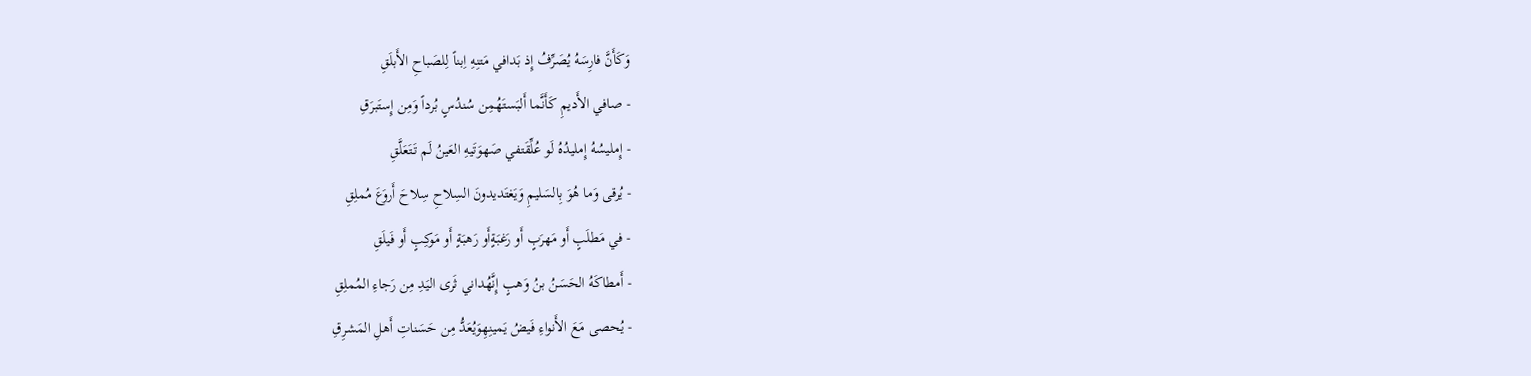وَكَأَنَّ فارِسَهُ يُصَرِّفُ إِذ بَدافي مَتنِهِ اِبناً لِلصَباحِ الأَبلَقِ
- صافي الأَديمِ كَأَنَّما أَلبَستَهُمِن سُندُسٍ بُرداً وَمِن إِستَبرَقِ
- إِمليسُهُ إِمليدُهُ لَو عُلِّقَتفي صَهوَتَيهِ العَينُ لَم تَتَعَلَّقِ
- يُرقى وَما هُوَ بِالسَليمِ وَيَغتَديدونَ السِلاحِ سِلاحَ أَروَعَ مُملِقِ
- في مَطلَبٍ أَو مَهرَبٍ أَو رَغبَةٍأَو رَهبَةٍ أَو مَوكِبٍ أَو فَيلَقِ
- أَمطاكَهُ الحَسَنُ بنُ وَهبٍ إِنَّهُداني ثَرى اليَدِ مِن رَجاءِ المُملِقِ
- يُحصى مَعَ الأَنواءِ فَيضُ يَمينِهِوَيُعَدُّ مِن حَسَناتِ أَهلِ المَشرِقِ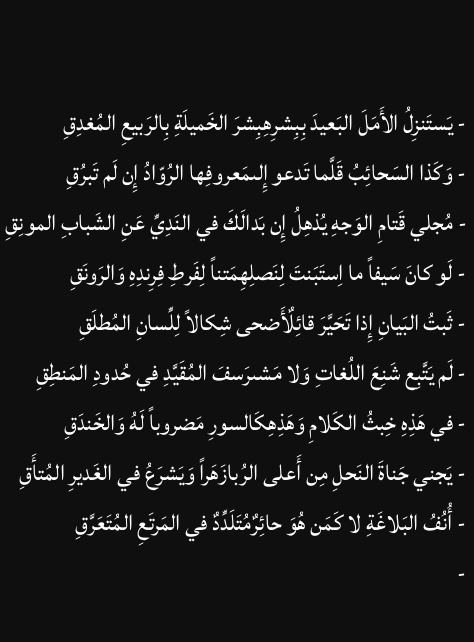- يَستَنزِلُ الأَمَلَ البَعيدَ بِبِشرِهِبِشرَ الخَميلَةِ بِالرَبيعِ المُغدِقِ
- وَكَذا السَحائِبُ قَلَّما تَدعو إِلىمَعروفِها الرُوّادُ إِن لَم تَبرُقِ
- مُجلي قَتامِ الوَجهِ يُذهِلُ إِن بَدالَكَ في النَدِيِّ عَنِ الشَبابِ المونِقِ
- لَو كانَ سَيفاً ما اِستَبَنتَ لِنَصلِهِمَتناً لِفَرطِ فِرِندِهِ وَالرَونَقِ
- ثَبتُ البَيانِ إِذا تَحَيَّرَ قائِلٌأَضحى شِكالاً لِلِّسانِ المُطلَقِ
- لَم يَتَّبِع شَنِعَ اللُغاتِ وَلا مَشىرَسفَ المُقَيَّدِ في حُدودِ المَنطِقِ
- في هَذِهِ خِبثُ الكَلامِ وَهَذِهِكَالسورِ مَضروباً لَهُ وَالخَندَقِ
- يَجني جَناةَ النَحلِ مِن أَعلى الرُبازَهَراً وَيَشرَعُ في الغَديرِ المُتأَقِ
- أُنُفُ البَلاغَةِ لا كَمَن هُوَ حائِرٌمُتَلَدِّدٌ في المَرتَعِ المُتَعَرَّقِ
-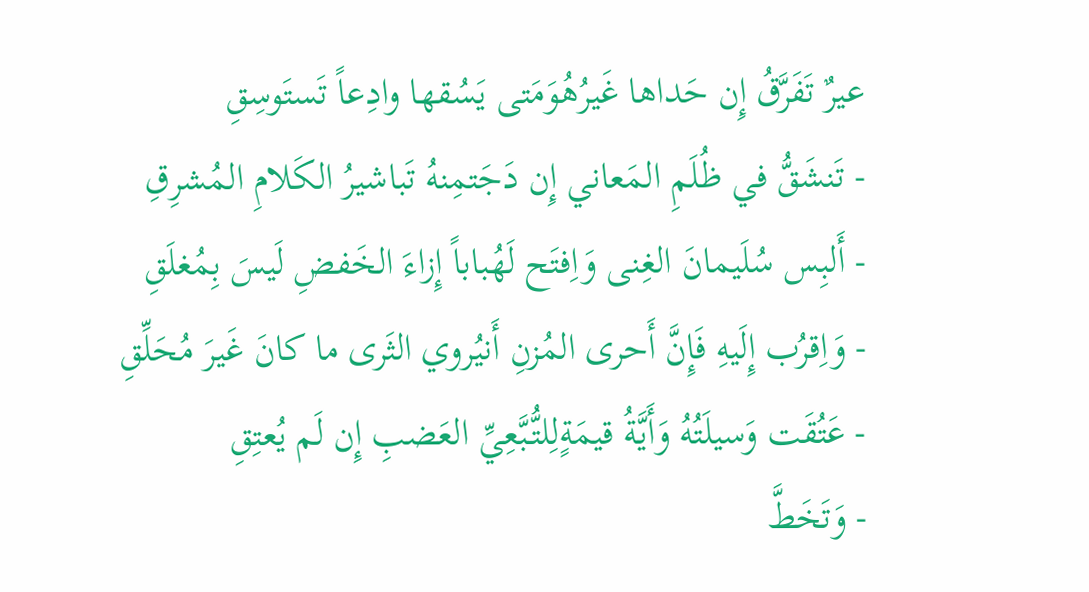عيرٌ تَفَرَّقُ إِن حَداها غَيرُهُوَمَتى يَسُقها وادِعاً تَستَوسِقِ
- تَنشَقُّ في ظُلَمِ المَعاني إِن دَجَتمِنهُ تَباشيرُ الكَلامِ المُشرِقِ
- أَلبِس سُلَيمانَ الغِنى وَاِفتَح لَهُباباً إِزاءَ الخَفضِ لَيسَ بِمُغلَقِ
- وَاِقرُب إِلَيهِ فَإِنَّ أَحرى المُزنِ أَنيُروي الثَرى ما كانَ غَيرَ مُحَلِّقِ
- عَتُقَت وَسيلَتُهُ وَأَيَّةُ قيمَةٍلِلتُّبَّعِيِّ العَضبِ إِن لَم يُعتِقِ
- وَتَخَطَّ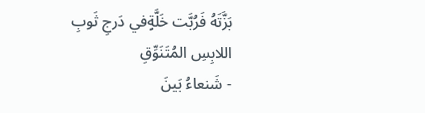بَزَّتَهُ فَرُبَّت خَلَّةٍفي دَرجِ ثَوبِ اللابِسِ المُتَنَوِّقِ
- شَنعاءُ بَينَ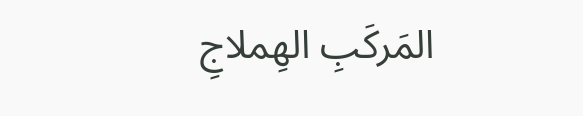المَركَبِ الهِملاجِ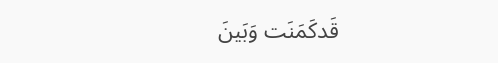قَدكَمَنَت وَبَينَ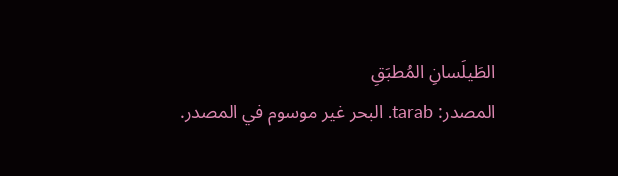الطَيلَسانِ المُطبَقِ
المصدر: tarab. البحر غير موسوم في المصدر.